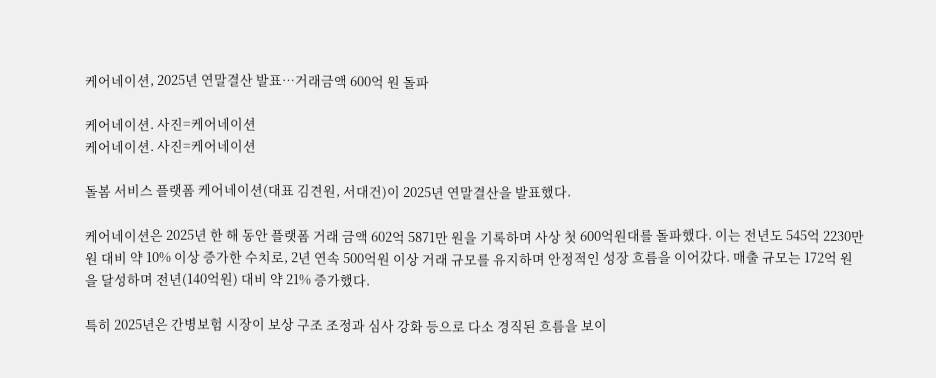케어네이션, 2025년 연말결산 발표…거래금액 600억 원 돌파

케어네이션. 사진=케어네이션
케어네이션. 사진=케어네이션

돌봄 서비스 플랫폼 케어네이션(대표 김견원, 서대건)이 2025년 연말결산을 발표했다.

케어네이션은 2025년 한 해 동안 플랫폼 거래 금액 602억 5871만 원을 기록하며 사상 첫 600억원대를 돌파했다. 이는 전년도 545억 2230만원 대비 약 10% 이상 증가한 수치로, 2년 연속 500억원 이상 거래 규모를 유지하며 안정적인 성장 흐름을 이어갔다. 매출 규모는 172억 원을 달성하며 전년(140억원) 대비 약 21% 증가했다.

특히 2025년은 간병보험 시장이 보상 구조 조정과 심사 강화 등으로 다소 경직된 흐름을 보이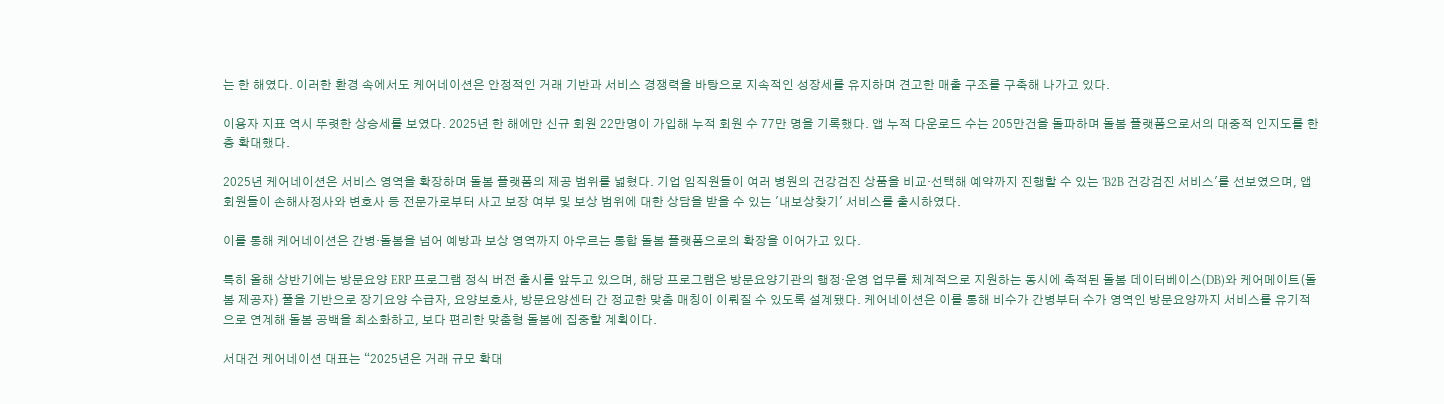는 한 해였다. 이러한 환경 속에서도 케어네이션은 안정적인 거래 기반과 서비스 경쟁력을 바탕으로 지속적인 성장세를 유지하며 견고한 매출 구조를 구축해 나가고 있다.

이용자 지표 역시 뚜렷한 상승세를 보였다. 2025년 한 해에만 신규 회원 22만명이 가입해 누적 회원 수 77만 명을 기록했다. 앱 누적 다운로드 수는 205만건을 돌파하며 돌봄 플랫폼으로서의 대중적 인지도를 한층 확대했다.

2025년 케어네이션은 서비스 영역을 확장하며 돌봄 플랫폼의 제공 범위를 넓혔다. 기업 임직원들이 여러 병원의 건강검진 상품을 비교·선택해 예약까지 진행할 수 있는 'B2B 건강검진 서비스'를 선보였으며, 앱 회원들이 손해사정사와 변호사 등 전문가로부터 사고 보장 여부 및 보상 범위에 대한 상담을 받을 수 있는 '내보상찾기' 서비스를 출시하였다.

이를 통해 케어네이션은 간병·돌봄을 넘어 예방과 보상 영역까지 아우르는 통합 돌봄 플랫폼으로의 확장을 이어가고 있다.

특히 올해 상반기에는 방문요양 ERP 프로그램 정식 버전 출시를 앞두고 있으며, 해당 프로그램은 방문요양기관의 행정·운영 업무를 체계적으로 지원하는 동시에 축적된 돌봄 데이터베이스(DB)와 케어메이트(돌봄 제공자) 풀을 기반으로 장기요양 수급자, 요양보호사, 방문요양센터 간 정교한 맞춤 매칭이 이뤄질 수 있도록 설계됐다. 케어네이션은 이를 통해 비수가 간병부터 수가 영역인 방문요양까지 서비스를 유기적으로 연계해 돌봄 공백을 최소화하고, 보다 편리한 맞춤형 돌봄에 집중할 계획이다.

서대건 케어네이션 대표는 “2025년은 거래 규모 확대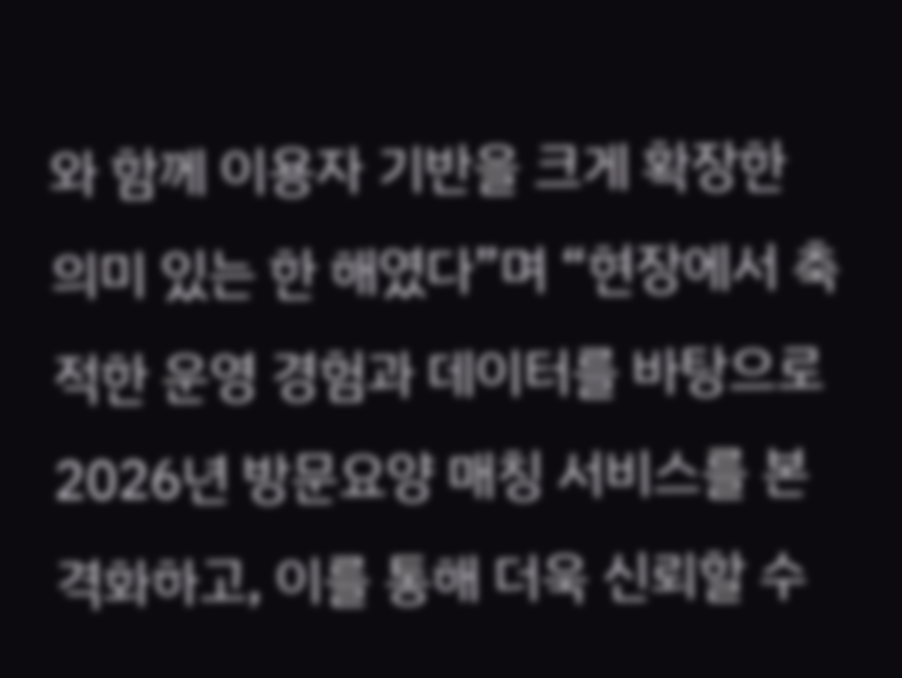와 함께 이용자 기반을 크게 확장한 의미 있는 한 해였다”며 “현장에서 축적한 운영 경험과 데이터를 바탕으로 2026년 방문요양 매칭 서비스를 본격화하고, 이를 통해 더욱 신뢰할 수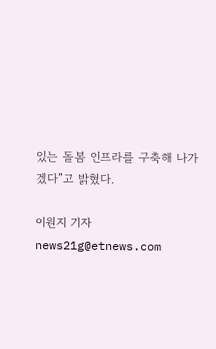있는 돌봄 인프라를 구축해 나가겠다”고 밝혔다.

이원지 기자 news21g@etnews.com